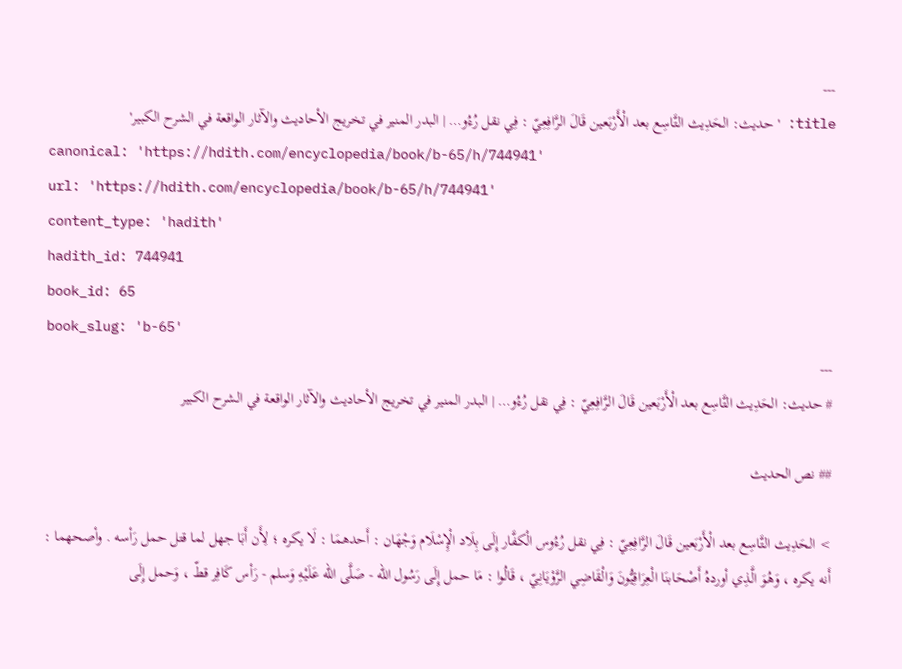---
title: 'حديث: الحَدِيث التَّاسِع بعد الْأَرْبَعين قَالَ الرَّافِعِيّ : فِي نقل رُءُو… | البدر المنير في تخريج الأحاديث والآثار الواقعة في الشرح الكبير'
canonical: 'https://hdith.com/encyclopedia/book/b-65/h/744941'
url: 'https://hdith.com/encyclopedia/book/b-65/h/744941'
content_type: 'hadith'
hadith_id: 744941
book_id: 65
book_slug: 'b-65'
---
# حديث: الحَدِيث التَّاسِع بعد الْأَرْبَعين قَالَ الرَّافِعِيّ : فِي نقل رُءُو… | البدر المنير في تخريج الأحاديث والآثار الواقعة في الشرح الكبير

## نص الحديث

> الحَدِيث التَّاسِع بعد الْأَرْبَعين قَالَ الرَّافِعِيّ : فِي نقل رُءُوس الْكفَّار إِلَى بِلَاد الْإِسْلَام وَجْهَان : أَحدهمَا : لَا يكره ؛ لِأَن أَبَا جهل لما قتل حمل رَأسه . وأصحهما : أَنه يكره ، وَهُوَ الَّذِي أوردهُ أَصْحَابنَا الْعِرَاقِيُّونَ وَالْقَاضِي الرَّوْيَانِيّ ، قَالُوا : مَا حمل إِلَى رَسُول الله - صَلَّى الله عَلَيْهِ وَسلم - رَأس كَافِر قطّ ، وَحمل إِلَى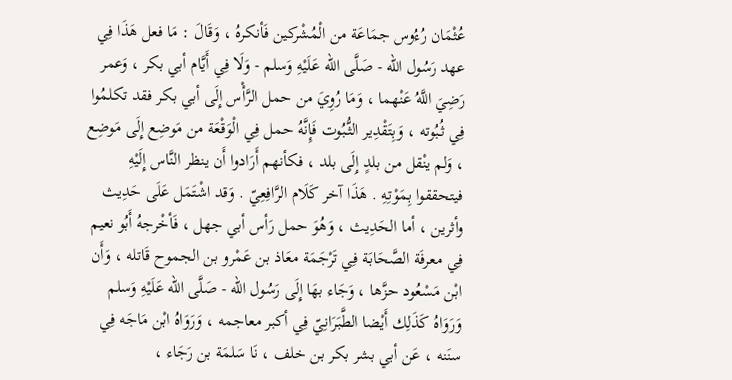عُثْمَان رُءُوس جمَاعَة من الْمُشْركين فَأنكرهُ ، وَقَالَ : مَا فعل هَذَا فِي عهد رَسُول الله - صَلَّى الله عَلَيْهِ وَسلم - وَلَا فِي أَيَّام أبي بكر ، وَعمر رَضِيَ اللَّهُ عَنْهما ، وَمَا رُوِيَ من حمل الرَّأْس إِلَى أبي بكر فقد تكلمُوا فِي ثُبُوته ، وَبِتَقْدِير الثُّبُوت فَإِنَّهُ حمل فِي الْوَقْعَة من مَوضِع إِلَى مَوضِع ، وَلم ينْقل من بلدٍ إِلَى بلد ، فكأنهم أَرَادوا أَن ينظر النَّاس إِلَيْهِ فيتحققوا بِمَوْتِهِ . هَذَا آخر كَلَام الرَّافِعِيّ . وَقد اشْتَمَل عَلَى حَدِيث وأثرين ، أما الحَدِيث ، وَهُوَ حمل رَأس أبي جهل ، فَأخْرجهُ أَبُو نعيم فِي معرفَة الصَّحَابَة فِي تَرْجَمَة معَاذ بن عَمْرو بن الجموح قَاتله ، وَأَن ابْن مَسْعُود حزَّها ، وَجَاء بهَا إِلَى رَسُول الله - صَلَّى الله عَلَيْهِ وَسلم وَرَوَاهُ كَذَلِك أَيْضا الطَّبَرَانِيّ فِي أكبر معاجمه ، وَرَوَاهُ ابْن مَاجَه فِي سنَنه ، عَن أبي بشر بكر بن خلف ، نَا سَلمَة بن رَجَاء ،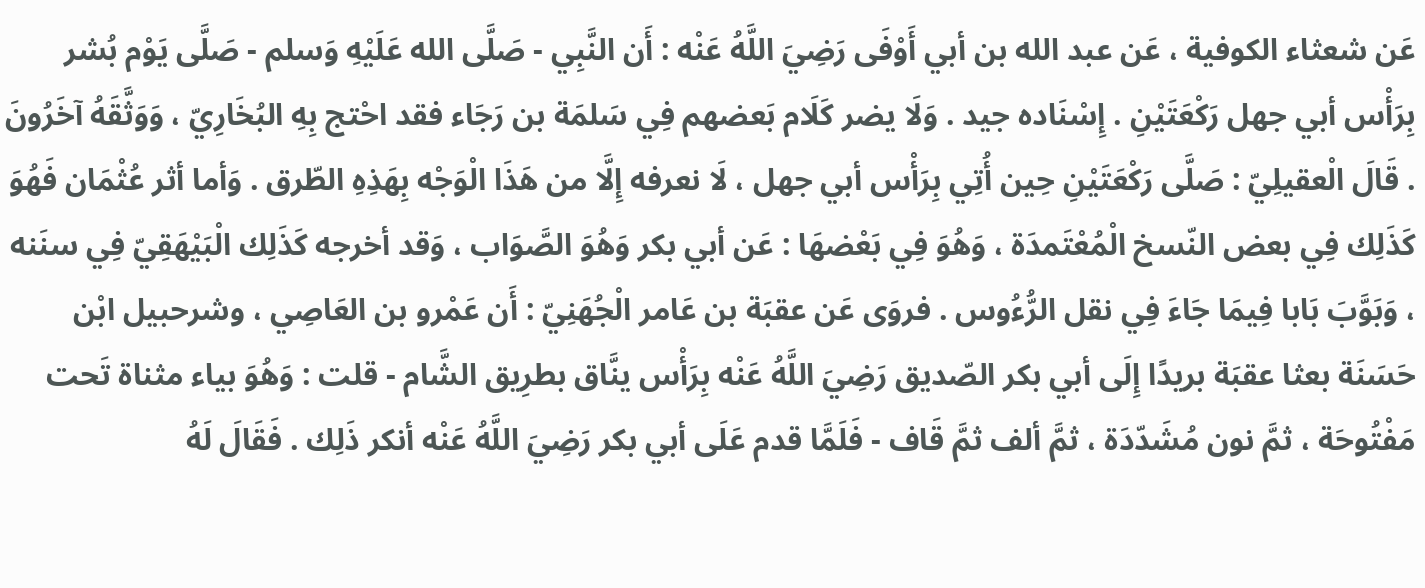عَن شعثاء الكوفية ، عَن عبد الله بن أبي أَوْفَى رَضِيَ اللَّهُ عَنْه : أَن النَّبِي - صَلَّى الله عَلَيْهِ وَسلم - صَلَّى يَوْم بُشر بِرَأْس أبي جهل رَكْعَتَيْنِ . إِسْنَاده جيد . وَلَا يضر كَلَام بَعضهم فِي سَلمَة بن رَجَاء فقد احْتج بِهِ البُخَارِيّ ، وَوَثَّقَهُ آخَرُونَ . قَالَ الْعقيلِيّ : صَلَّى رَكْعَتَيْنِ حِين أُتِي بِرَأْس أبي جهل ، لَا نعرفه إِلَّا من هَذَا الْوَجْه بِهَذِهِ الطّرق . وَأما أثر عُثْمَان فَهُوَ كَذَلِك فِي بعض النّسخ الْمُعْتَمدَة ، وَهُوَ فِي بَعْضهَا : عَن أبي بكر وَهُوَ الصَّوَاب ، وَقد أخرجه كَذَلِك الْبَيْهَقِيّ فِي سنَنه ، وَبَوَّبَ بَابا فِيمَا جَاءَ فِي نقل الرُّءُوس . فروَى عَن عقبَة بن عَامر الْجُهَنِيّ : أَن عَمْرو بن العَاصِي ، وشرحبيل ابْن حَسَنَة بعثا عقبَة بريدًا إِلَى أبي بكر الصّديق رَضِيَ اللَّهُ عَنْه بِرَأْس ينَّاق بطرِيق الشَّام - قلت : وَهُوَ بياء مثناة تَحت مَفْتُوحَة ، ثمَّ نون مُشَدّدَة ، ثمَّ ألف ثمَّ قَاف - فَلَمَّا قدم عَلَى أبي بكر رَضِيَ اللَّهُ عَنْه أنكر ذَلِك . فَقَالَ لَهُ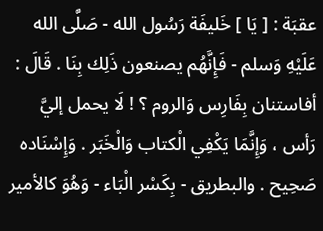عقبَة : [ يَا ] خَليفَة رَسُول الله - صَلَّى الله عَلَيْهِ وَسلم - فَإِنَّهُم يصنعون ذَلِك بِنَا . قَالَ : أفاستنان بِفَارِس وَالروم ؟ ! لَا يحمل إليَّ رَأس ، وَإِنَّمَا يَكْفِي الْكتاب وَالْخَبَر . وَإِسْنَاده صَحِيح . والبطريق - بِكَسْر الْبَاء - وَهُوَ كالأمير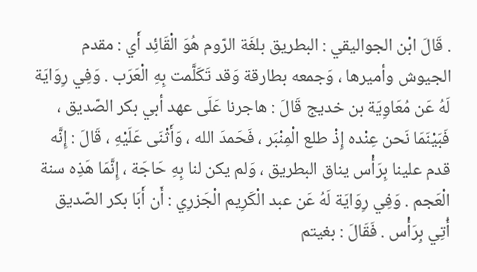. قَالَ ابْن الجواليقي : البطريق بلغَة الرّوم هُوَ الْقَائِد أَي : مقدم الجيوش وأميرها ، وَجمعه بطارقة وَقد تَكَلَّمت بِهِ الْعَرَب . وَفِي رِوَايَة لَهُ عَن مُعَاوِيَة بن خديج قَالَ : هاجرنا عَلَى عهد أبي بكر الصّديق ، فَبَيْنَمَا نَحن عِنْده إِذْ طلع الْمِنْبَر ، فَحَمدَ الله ، وَأَثْنَى عَلَيْهِ ، قَالَ : إِنَّه قدم علينا بِرَأْس يناق البطريق ، وَلم يكن لنا بِهِ حَاجَة ، إِنَّمَا هَذِه سنة الْعَجم . وَفِي رِوَايَة لَهُ عَن عبد الْكَرِيم الْجَزرِي : أَن أَبَا بكر الصّديق أُتِي بِرَأْس . فَقَالَ : بغيتم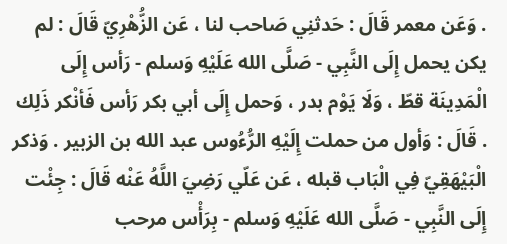. وَعَن معمر قَالَ : حَدثنِي صَاحب لنا ، عَن الزُّهْرِيّ قَالَ : لم يكن يحمل إِلَى النَّبِي - صَلَّى الله عَلَيْهِ وَسلم - رَأس إِلَى الْمَدِينَة قطّ ، وَلَا يَوْم بدر ، وَحمل إِلَى أبي بكر رَأس فَأنْكر ذَلِك . قَالَ : وَأول من حملت إِلَيْهِ الرُّءُوس عبد الله بن الزبير . وَذكر الْبَيْهَقِيّ فِي الْبَاب قبله ، عَن عَلّي رَضِيَ اللَّهُ عَنْه قَالَ : جِئْت إِلَى النَّبِي - صَلَّى الله عَلَيْهِ وَسلم - بِرَأْس مرحب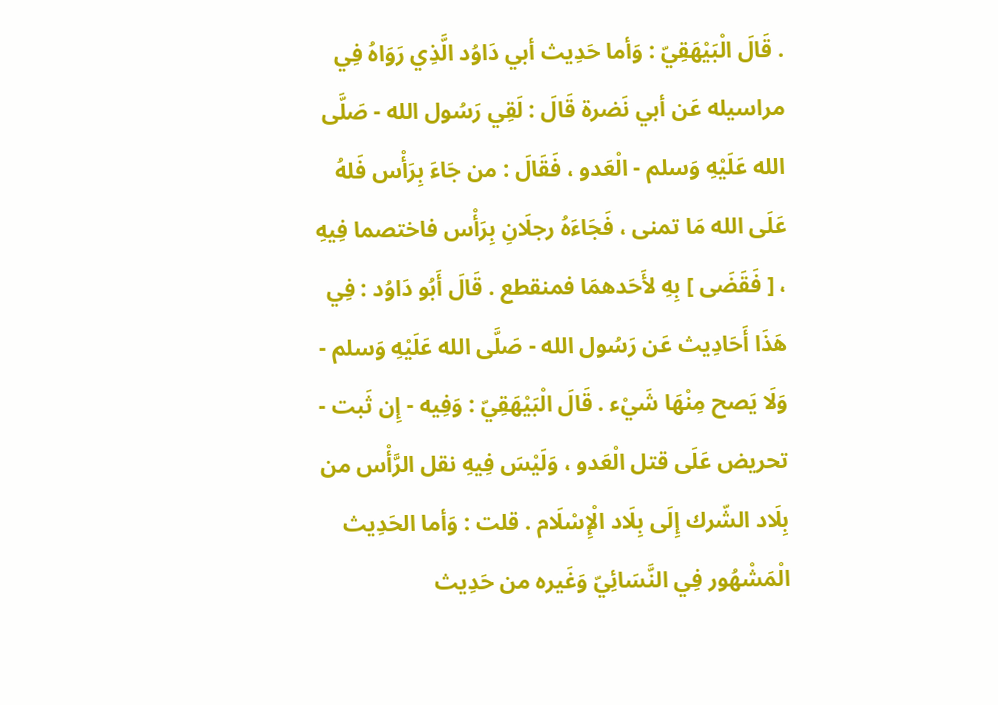. قَالَ الْبَيْهَقِيّ : وَأما حَدِيث أبي دَاوُد الَّذِي رَوَاهُ فِي مراسيله عَن أبي نَضرة قَالَ : لَقِي رَسُول الله - صَلَّى الله عَلَيْهِ وَسلم - الْعَدو ، فَقَالَ : من جَاءَ بِرَأْس فَلهُ عَلَى الله مَا تمنى ، فَجَاءَهُ رجلَانِ بِرَأْس فاختصما فِيهِ ، [ فَقَضَى ] بِهِ لأَحَدهمَا فمنقطع . قَالَ أَبُو دَاوُد : فِي هَذَا أَحَادِيث عَن رَسُول الله - صَلَّى الله عَلَيْهِ وَسلم - وَلَا يَصح مِنْهَا شَيْء . قَالَ الْبَيْهَقِيّ : وَفِيه - إِن ثَبت - تحريض عَلَى قتل الْعَدو ، وَلَيْسَ فِيهِ نقل الرَّأْس من بِلَاد الشّرك إِلَى بِلَاد الْإِسْلَام . قلت : وَأما الحَدِيث الْمَشْهُور فِي النَّسَائِيّ وَغَيره من حَدِيث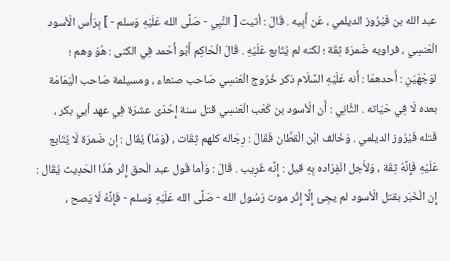عبد الله بن فَيْرُوز الديلمي ، عَن أَبِيه . قَالَ : أتيت [ النَّبِي - صَلَّى الله عَلَيْهِ وَسلم - ] بِرَأْس الْأسود الْعَنسِي ، فراويه ضَمرَة ثِقَة ؛ لكنه لم يُتَابع عَلَيْهِ . قَالَ الْحَاكِم أَبُو أَحْمد فِي الكنى : هُوَ وهم ؛ لوَجْهَيْنِ : أَحدهمَا : أَنه عَلَيْهِ السَّلَام ذكر خُرُوج الْعَنسِي صَاحب صنعاء ، ومسيلمة صَاحب الْيَمَامَة بعده لَا فِي حَيَاته . الثَّانِي : أَن الْأسود بن كَعْب الْعَنسِي قتل سنة إِحْدَى عشرَة فِي عهد أبي بكر ، قَتله فَيْرُوز الديلمي . وَخَالف ابْن الْقطَّان فَقَالَ : رِجَاله كلهم ثِقَات ، (وَمَا) يُقَال : إن ضَمرَة لَا يُتَابع عَلَيْهِ فَإِنَّهُ ثِقَة ، وَلأَجل انْفِرَاده بِهِ قيل : إِنَّه غَرِيب . قَالَ : وَأما قَول عبد الْحق إِثْر هَذَا الحَدِيث يُقَال : إِن الْخَبَر بقتل الْأسود لم يجِئ إِلَّا إِثْر موت رَسُول الله - صَلَّى الله عَلَيْهِ وَسلم - فَإِنَّهُ لَا يَصح ،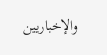والإخباريين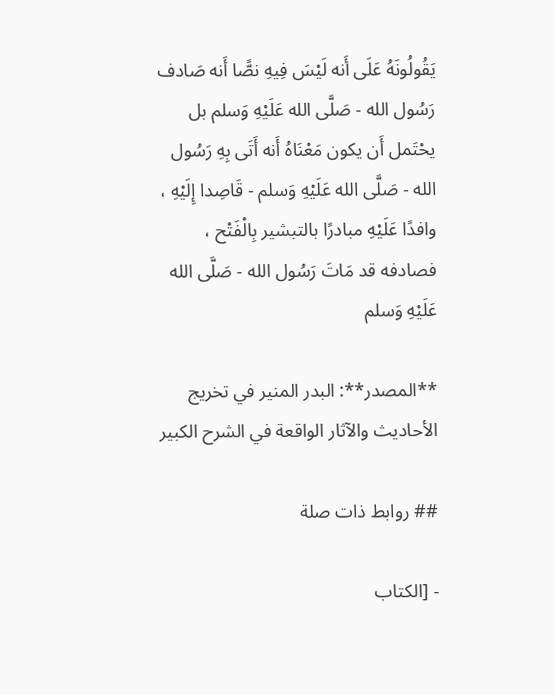يَقُولُونَهُ عَلَى أَنه لَيْسَ فِيهِ نصًّا أَنه صَادف رَسُول الله - صَلَّى الله عَلَيْهِ وَسلم بل يحْتَمل أَن يكون مَعْنَاهُ أَنه أَتَى بِهِ رَسُول الله - صَلَّى الله عَلَيْهِ وَسلم - قَاصِدا إِلَيْهِ ، وافدًا عَلَيْهِ مبادرًا بالتبشير بِالْفَتْح ، فصادفه قد مَاتَ رَسُول الله - صَلَّى الله عَلَيْهِ وَسلم

**المصدر**: البدر المنير في تخريج الأحاديث والآثار الواقعة في الشرح الكبير

## روابط ذات صلة

- [الكتاب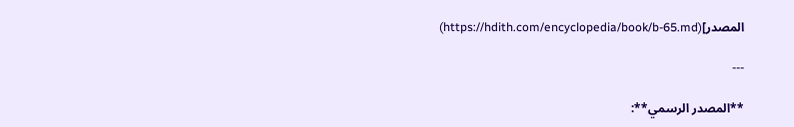المصدر](https://hdith.com/encyclopedia/book/b-65.md)

---

**المصدر الرسمي**: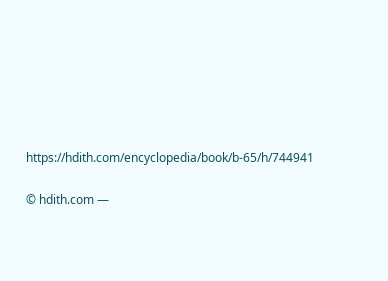https://hdith.com/encyclopedia/book/b-65/h/744941

© hdith.com —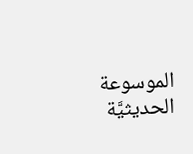الموسوعة الحديثيَّة